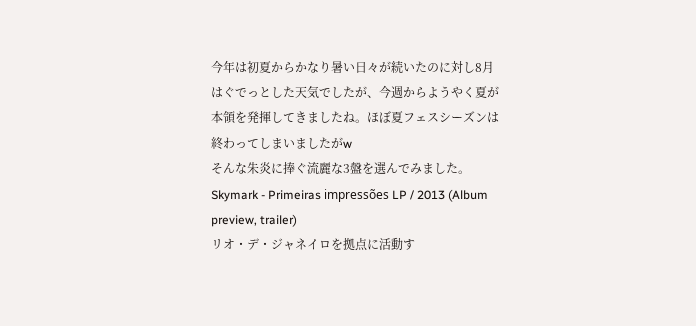今年は初夏からかなり暑い日々が続いたのに対し8月はぐでっとした天気でしたが、今週からようやく夏が本領を発揮してきましたね。ほぼ夏フェスシーズンは終わってしまいましたがw
そんな朱炎に捧ぐ流麗な3盤を選んでみました。
Skymark - Primeiras impressões LP / 2013 (Album preview, trailer)
リオ・デ・ジャネイロを拠点に活動す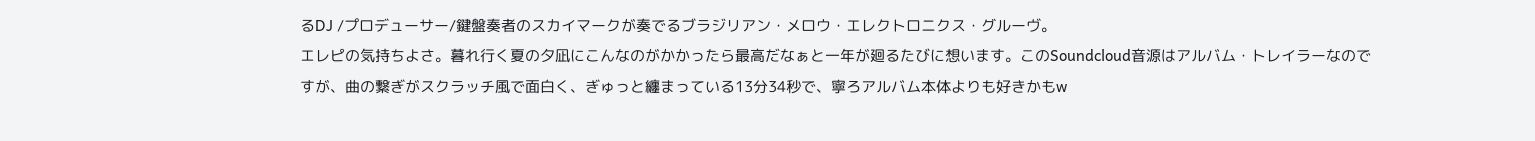るDJ /プロデューサー/鍵盤奏者のスカイマークが奏でるブラジリアン・メロウ・エレクトロニクス・グルーヴ。
エレピの気持ちよさ。暮れ行く夏の夕凪にこんなのがかかったら最高だなぁと一年が廻るたびに想います。このSoundcloud音源はアルバム・トレイラーなのですが、曲の繋ぎがスクラッチ風で面白く、ぎゅっと纏まっている13分34秒で、寧ろアルバム本体よりも好きかもw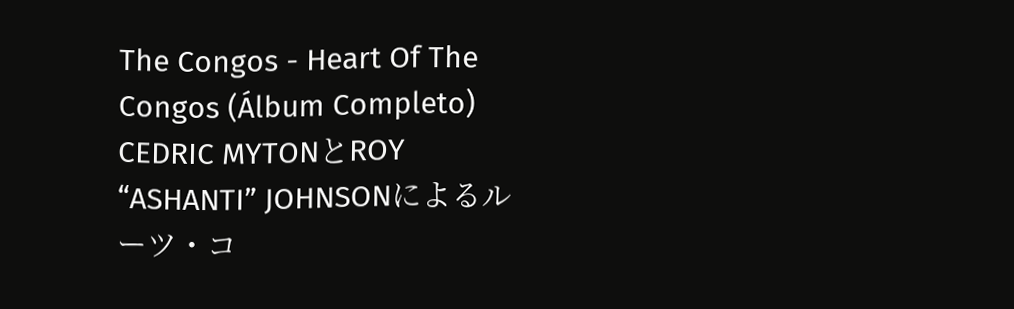The Congos - Heart Of The Congos (Álbum Completo)
CEDRIC MYTONとROY “ASHANTI” JOHNSONによるルーツ・コ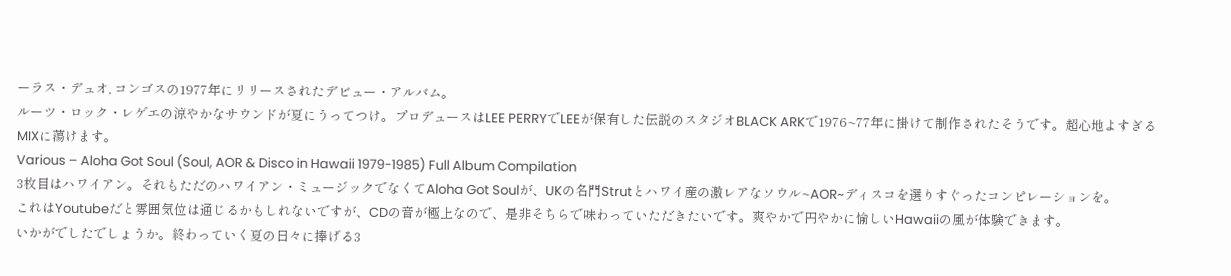ーラス・デュオ, コンゴスの1977年にリリースされたデビュー・アルバム。
ルーツ・ロック・レゲエの涼やかなサウンドが夏にうってつけ。プロデュースはLEE PERRYでLEEが保有した伝説のスタジオBLACK ARKで1976~77年に掛けて制作されたそうです。超心地よすぎるMIXに蕩けます。
Various – Aloha Got Soul (Soul, AOR & Disco in Hawaii 1979-1985) Full Album Compilation
3枚目はハワイアン。それもただのハワイアン・ミュージックでなくてAloha Got Soulが、UKの名門Strutとハワイ産の激レアなソウル~AOR~ディスコを選りすぐったコンピレーションを。
これはYoutubeだと雰囲気位は通じるかもしれないですが、CDの音が極上なので、是非そちらで味わっていただきたいです。爽やかで円やかに愉しいHawaiiの風が体験できます。
いかがでしたでしょうか。終わっていく夏の日々に捧げる3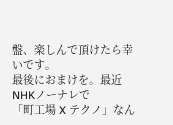盤、楽しんで頂けたら幸いです。
最後におまけを。最近NHKノーナレで
「町工場 X テクノ」なん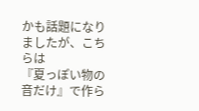かも話題になりましたが、こちらは
『夏っぽい物の音だけ』で作ら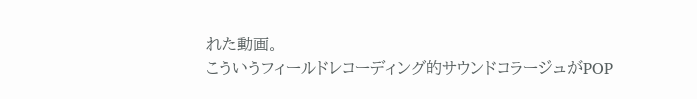れた動画。
こういうフィールドレコーディング的サウンドコラージュがPOP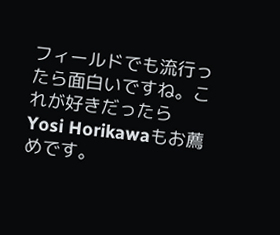フィールドでも流行ったら面白いですね。これが好きだったら
Yosi Horikawaもお薦めです。